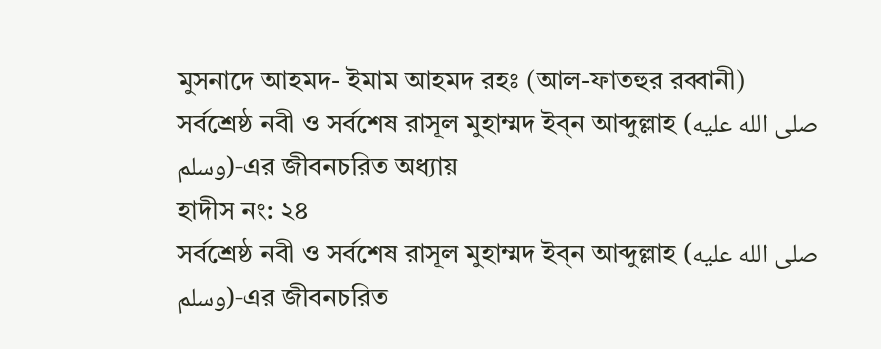মুসনাদে আহমদ- ইমাম আহমদ রহঃ (আল-ফাতহুর রব্বানী)
সর্বশ্রেষ্ঠ নবী ও সর্বশেষ রাসূল মুহাম্মদ ইব্ন আব্দুল্লাহ (صلى الله عليه وسلم)-এর জীবনচরিত অধ্যায়
হাদীস নং: ২৪
সর্বশ্রেষ্ঠ নবী ও সর্বশেষ রাসূল মুহাম্মদ ইব্ন আব্দুল্লাহ (صلى الله عليه وسلم)-এর জীবনচরিত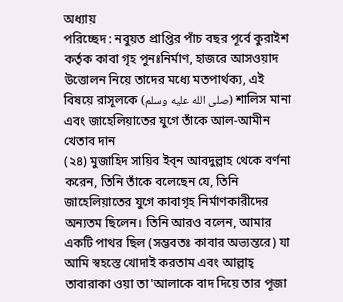অধ্যায়
পরিচ্ছেদ : নবুয়ত প্রাপ্তির পাঁচ বছর পূর্বে কুরাইশ কর্তৃক কাবা গৃহ পুনঃনির্মাণ, হাজরে আসওয়াদ উত্তোলন নিয়ে তাদের মধ্যে মতপার্থক্য, এই বিষয়ে রাসূলকে (صلى الله عليه وسلم) শালিস মানা এবং জাহেলিয়াতের যুগে তাঁকে আল-আমীন খেতাব দান
(২৪) মুজাহিদ সায়িব ইব্ন আবদুল্লাহ থেকে বর্ণনা করেন, তিনি তাঁকে বলেছেন যে, তিনি জাহেলিয়াতের যুগে কাবাগৃহ নির্মাণকারীদের অন্যতম ছিলেন। তিনি আরও বলেন, আমার একটি পাথর ছিল (সম্ভবতঃ কাবার অভ্যন্তরে) যা আমি স্বহস্তে খোদাই করতাম এবং আল্লাহ্ তাবারাকা ওয়া তা'আলাকে বাদ দিয়ে তার পূজা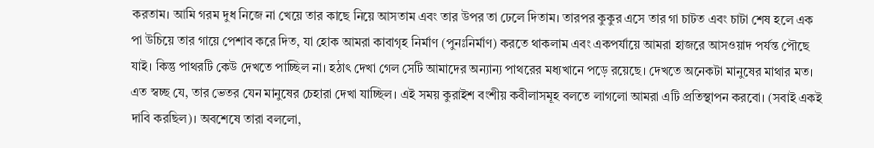করতাম। আমি গরম দুধ নিজে না খেয়ে তার কাছে নিয়ে আসতাম এবং তার উপর তা ঢেলে দিতাম। তারপর কুকুর এসে তার গা চাটত এবং চাটা শেষ হলে এক পা উচিয়ে তার গায়ে পেশাব করে দিত, যা হোক আমরা কাবাগৃহ নির্মাণ (পুনঃনির্মাণ) করতে থাকলাম এবং একপর্যায়ে আমরা হাজরে আসওয়াদ পর্যন্ত পৌছে যাই। কিন্তু পাথরটি কেউ দেখতে পাচ্ছিল না। হঠাৎ দেখা গেল সেটি আমাদের অন্যান্য পাথরের মধ্যখানে পড়ে রয়েছে। দেখতে অনেকটা মানুষের মাথার মত। এত স্বচ্ছ যে, তার ভেতর যেন মানুষের চেহারা দেখা যাচ্ছিল। এই সময় কুরাইশ বংশীয় কবীলাসমূহ বলতে লাগলো আমরা এটি প্রতিস্থাপন করবো। (সবাই একই দাবি করছিল)। অবশেষে তারা বললো,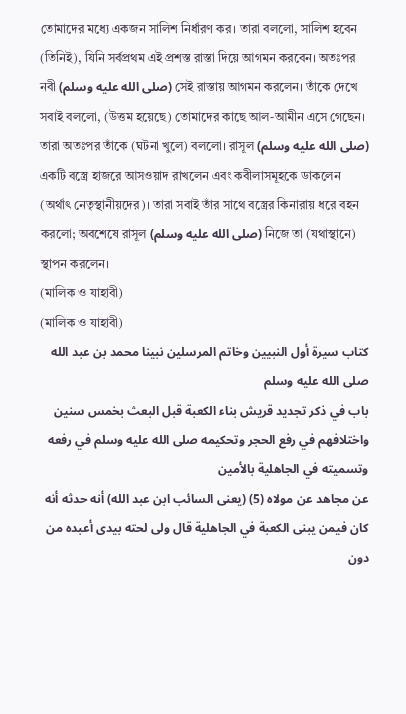তোমাদের মধ্যে একজন সালিশ নির্ধারণ কর। তারা বললো, সালিশ হবেন (তিনিই), যিনি সর্বপ্রথম এই প্রশস্ত রাস্তা দিয়ে আগমন করবেন। অতঃপর নবী (صلى الله عليه وسلم) সেই রাস্তায় আগমন করলেন। তাঁকে দেখে সবাই বললো, (উত্তম হয়েছে) তোমাদের কাছে আল-আমীন এসে গেছেন। তারা অতঃপর তাঁকে (ঘটনা খুলে) বললো। রাসূল (صلى الله عليه وسلم) একটি বস্ত্রে হাজরে আসওয়াদ রাখলেন এবং কবীলাসমূহকে ডাকলেন (অর্থাৎ নেতৃস্থানীয়দের)। তারা সবাই তাঁর সাথে বস্ত্রের কিনারায় ধরে বহন করলো; অবশেষে রাসূল (صلى الله عليه وسلم) নিজে তা (যথাস্থানে) স্থাপন করলেন।
(মালিক ও যাহাবী)
(মালিক ও যাহাবী)
كتاب سيرة أول النبيين وخاتم المرسلين نبينا محمد بن عبد الله صلى الله عليه وسلم
باب في ذكر تجديد قريش بناء الكعبة قبل البعث بخمس سنين واختلافهم في رفع الحجر وتحكيمه صلى الله عليه وسلم في رفعه وتسميته في الجاهلية بالأمين
عن مجاهد عن مولاه (5) (يعنى السائب ابن عبد الله) أنه حدثه أنه كان فيمن يبنى الكعبة في الجاهلية قال ولى لحته بيدى أعبده من دون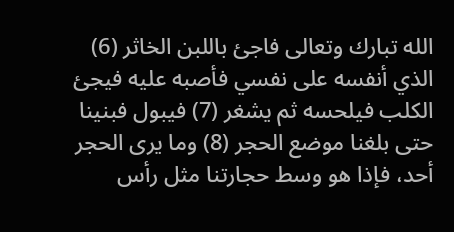الله تبارك وتعالى فاجئ باللبن الخاثر (6) الذي أنفسه على نفسي فأصبه عليه فيجئ الكلب فيلحسه ثم يشغر (7) فيبول فبنينا حتى بلغنا موضع الحجر (8) وما يرى الحجر أحد، فإذا هو وسط حجارتنا مثل رأس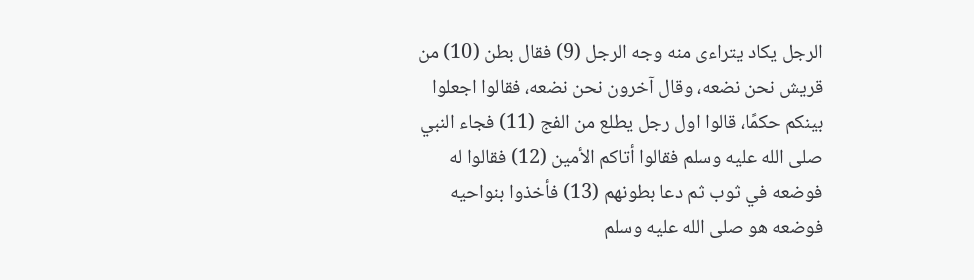الرجل يكاد يتراءى منه وجه الرجل (9) فقال بطن (10) من قريش نحن نضعه، وقال آخرون نحن نضعه، فقالوا اجعلوا بينكم حكمًا، قالوا اول رجل يطلع من الفج (11) فجاء النبي صلى الله عليه وسلم فقالوا أتاكم الأمين (12) فقالوا له فوضعه في ثوب ثم دعا بطونهم (13) فأخذوا بنواحيه فوضعه هو صلى الله عليه وسلم